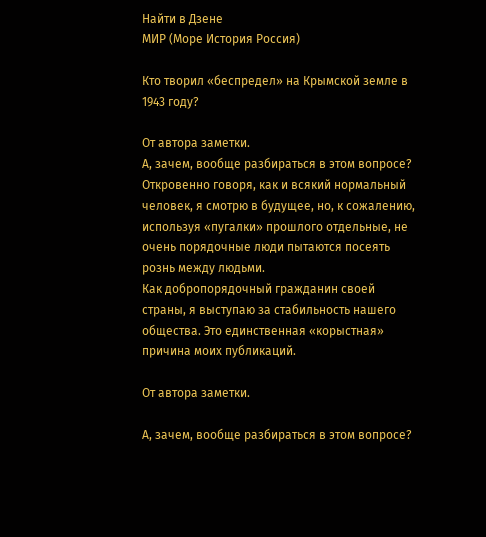Найти в Дзене
МИР (Море История Россия)

Кто творил «беспредел» на Крымской земле в 1943 году?

От автора заметки.
А, зачем, вообще разбираться в этом вопросе? Откровенно говоря, как и всякий нормальный человек, я смотрю в будущее, но, к сожалению, используя «пугалки» прошлого отдельные, не очень порядочные люди пытаются посеять рознь между людьми.
Как добропорядочный гражданин своей страны, я выступаю за стабильность нашего общества. Это единственная «корыстная» причина моих публикаций.

От автора заметки.

А, зачем, вообще разбираться в этом вопросе?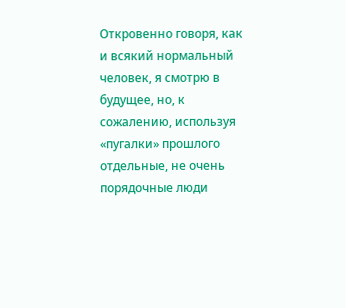Откровенно говоря, как и всякий нормальный человек, я смотрю в будущее, но, к сожалению, используя «пугалки» прошлого отдельные, не очень порядочные люди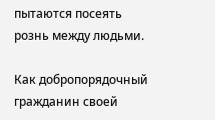пытаются посеять рознь между людьми.

Как добропорядочный гражданин своей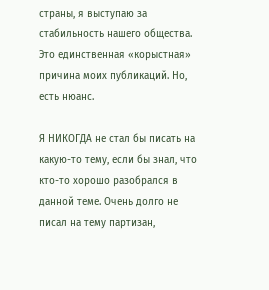страны, я выступаю за стабильность нашего общества. Это единственная «корыстная» причина моих публикаций. Но, есть нюанс.

Я НИКОГДА не стал бы писать на какую-то тему, если бы знал, что кто-то хорошо разобрался в данной теме. Очень долго не писал на тему партизан,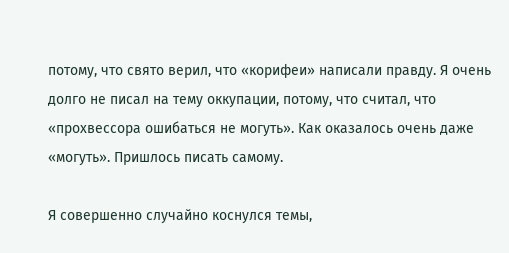потому, что свято верил, что «корифеи» написали правду. Я очень долго не писал на тему оккупации, потому, что считал, что «прохвессора ошибаться не могуть». Как оказалось очень даже «могуть». Пришлось писать самому.

Я совершенно случайно коснулся темы,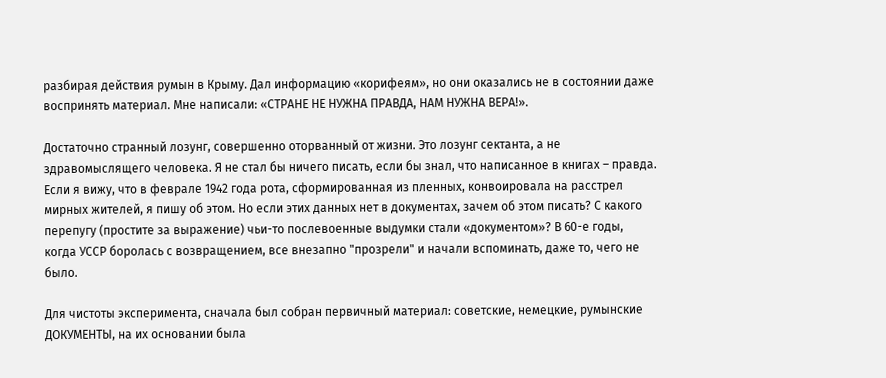разбирая действия румын в Крыму. Дал информацию «корифеям», но они оказались не в состоянии даже воспринять материал. Мне написали: «СТРАНЕ НЕ НУЖНА ПРАВДА, НАМ НУЖНА ВЕРА!».

Достаточно странный лозунг, совершенно оторванный от жизни. Это лозунг сектанта, а не здравомыслящего человека. Я не стал бы ничего писать, если бы знал, что написанное в книгах – правда. Если я вижу, что в феврале 1942 года рота, сформированная из пленных, конвоировала на расстрел мирных жителей, я пишу об этом. Но если этих данных нет в документах, зачем об этом писать? С какого перепугу (простите за выражение) чьи-то послевоенные выдумки стали «документом»? В 60-е годы, когда УССР боролась с возвращением, все внезапно "прозрели" и начали вспоминать, даже то, чего не было.

Для чистоты эксперимента, сначала был собран первичный материал: советские, немецкие, румынские ДОКУМЕНТЫ, на их основании была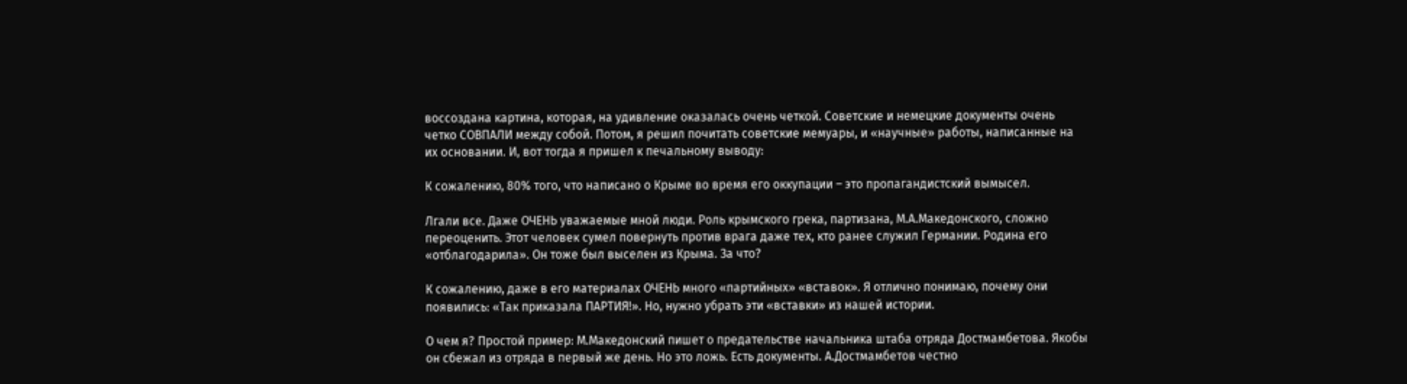воссоздана картина, которая, на удивление оказалась очень четкой. Советские и немецкие документы очень четко СОВПАЛИ между собой. Потом, я решил почитать советские мемуары, и «научные» работы, написанные на их основании. И, вот тогда я пришел к печальному выводу:

К сожалению, 80% того, что написано о Крыме во время его оккупации – это пропагандистский вымысел.

Лгали все. Даже ОЧЕНЬ уважаемые мной люди. Роль крымского грека, партизана, М.А.Македонского, сложно переоценить. Этот человек сумел повернуть против врага даже тех, кто ранее служил Германии. Родина его «отблагодарила». Он тоже был выселен из Крыма. За что?

К сожалению, даже в его материалах ОЧЕНЬ много «партийных» «вставок». Я отлично понимаю, почему они появились: «Так приказала ПАРТИЯ!». Но, нужно убрать эти «вставки» из нашей истории.

О чем я? Простой пример: М.Македонский пишет о предательстве начальника штаба отряда Достмамбетова. Якобы он сбежал из отряда в первый же день. Но это ложь. Есть документы. А.Достмамбетов честно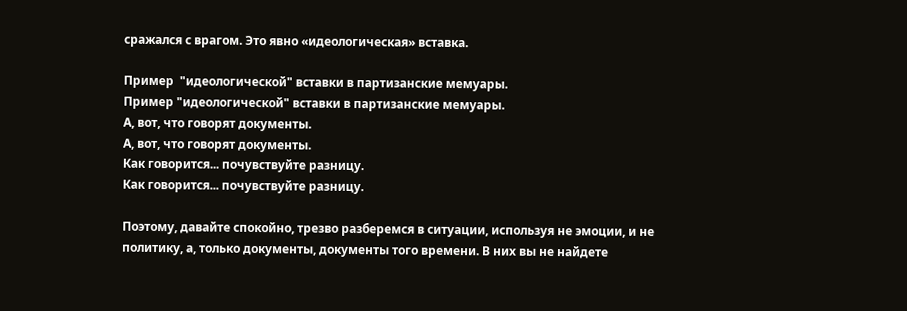сражался с врагом. Это явно «идеологическая» вставка.

Пример  "идеологической" вставки в партизанские мемуары.
Пример "идеологической" вставки в партизанские мемуары.
А, вот, что говорят документы.
А, вот, что говорят документы.
Как говорится... почувствуйте разницу.
Как говорится... почувствуйте разницу.

Поэтому, давайте спокойно, трезво разберемся в ситуации, используя не эмоции, и не политику, а, только документы, документы того времени. В них вы не найдете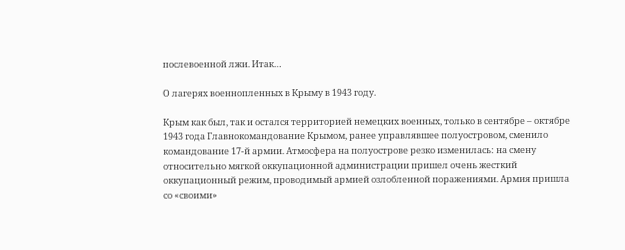послевоенной лжи. Итак…

О лагерях военнопленных в Крыму в 1943 году.

Крым как был, так и остался территорией немецких военных, только в сентябре – октябре 1943 года Главнокомандование Крымом, ранее управлявшее полуостровом, сменило командование 17-й армии. Атмосфера на полуострове резко изменилась: на смену относительно мягкой оккупационной администрации пришел очень жесткий оккупационный режим, проводимый армией озлобленной поражениями. Армия пришла со «своими»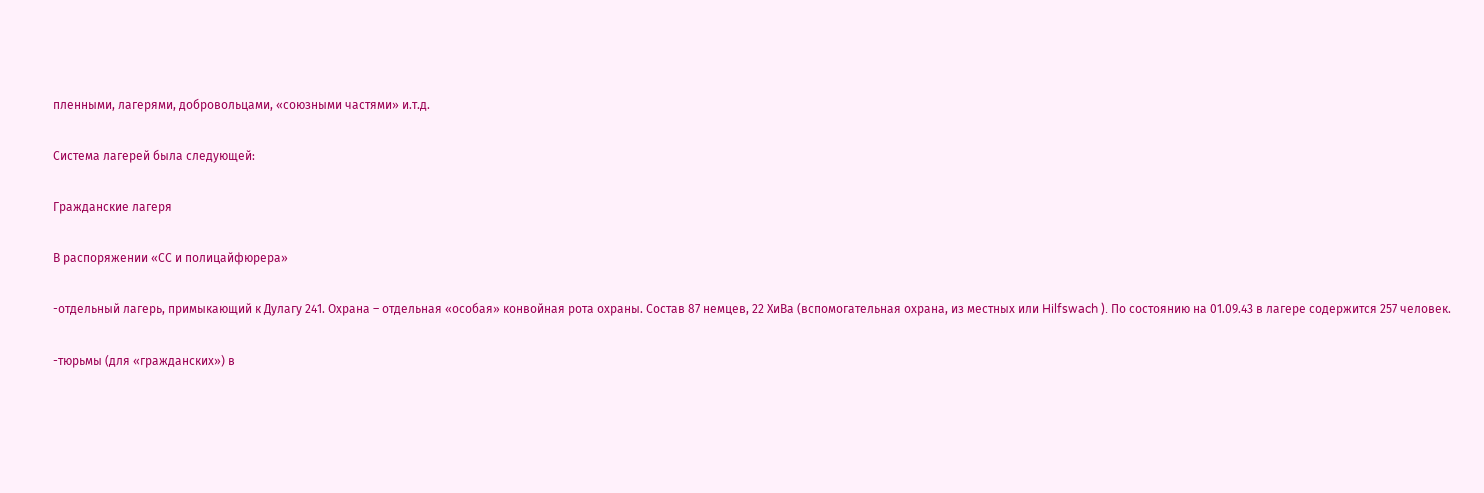пленными, лагерями, добровольцами, «союзными частями» и.т.д.

Система лагерей была следующей:

Гражданские лагеря

В распоряжении «СС и полицайфюрера»

-отдельный лагерь, примыкающий к Дулагу 241. Охрана – отдельная «особая» конвойная рота охраны. Состав 87 немцев, 22 ХиВа (вспомогательная охрана, из местных или Hilfswach ). По состоянию на 01.09.43 в лагере содержится 257 человек.

-тюрьмы (для «гражданских») в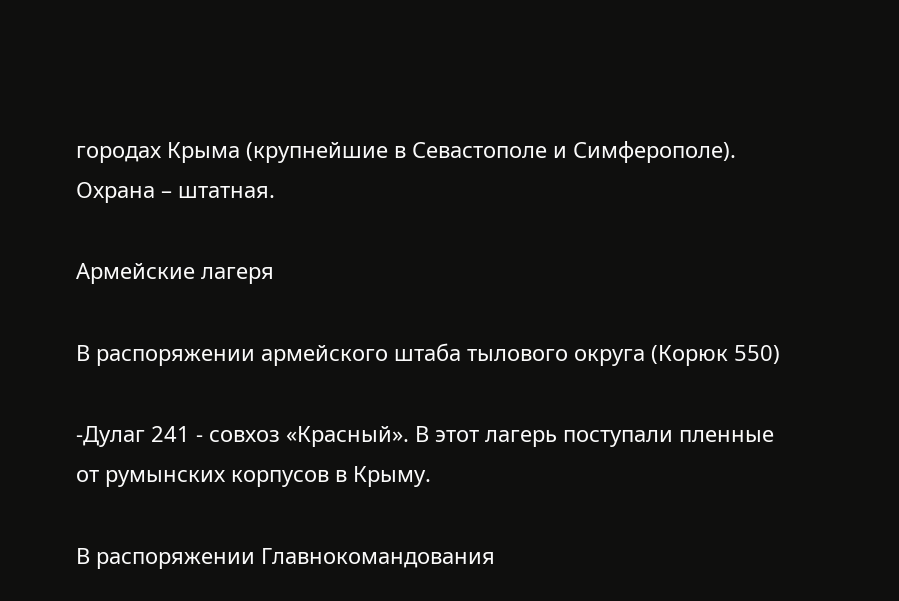городах Крыма (крупнейшие в Севастополе и Симферополе). Охрана – штатная.

Армейские лагеря

В распоряжении армейского штаба тылового округа (Корюк 550)

-Дулаг 241 - совхоз «Красный». В этот лагерь поступали пленные от румынских корпусов в Крыму.

В распоряжении Главнокомандования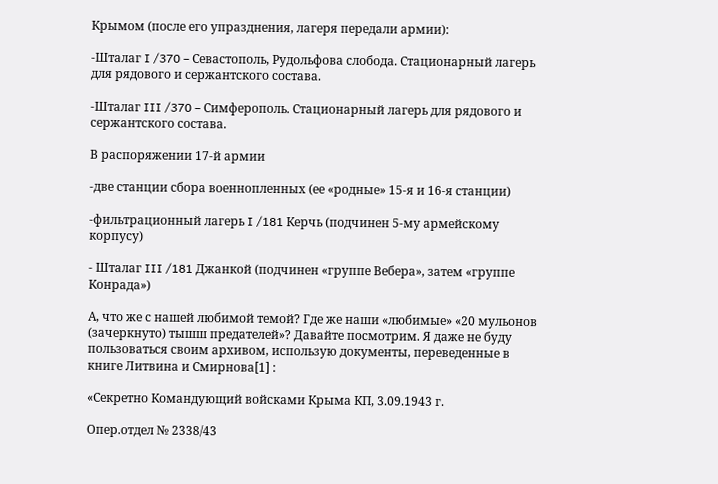Крымом (после его упразднения, лагеря передали армии):

-Шталаг I /370 – Севастополь, Рудольфова слобода. Стационарный лагерь для рядового и сержантского состава.

-Шталаг III /370 – Симферополь. Стационарный лагерь для рядового и сержантского состава.

В распоряжении 17-й армии

-две станции сбора военнопленных (ее «родные» 15-я и 16-я станции)

-фильтрационный лагерь I /181 Керчь (подчинен 5-му армейскому корпусу)

- Шталаг III /181 Джанкой (подчинен «группе Вебера», затем «группе Конрада»)

А, что же с нашей любимой темой? Где же наши «любимые» «20 мульонов (зачеркнуто) тышш предателей»? Давайте посмотрим. Я даже не буду пользоваться своим архивом, использую документы, переведенные в книге Литвина и Смирнова[1] :

«Секретно Командующий войсками Крыма КП, 3.09.1943 г.

Опер.отдел № 2338/43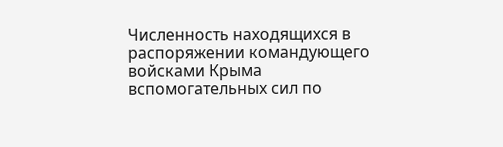Численность находящихся в распоряжении командующего войсками Крыма вспомогательных сил по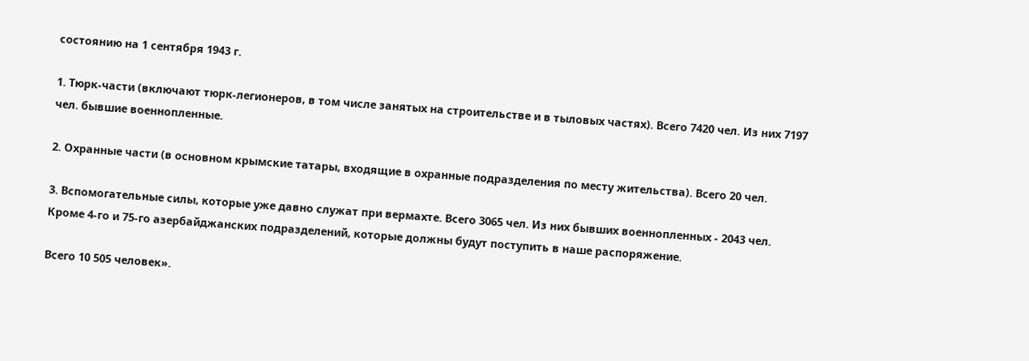состоянию на 1 сентября 1943 г.

1. Тюрк-части (включают тюрк-легионеров, в том числе занятых на строительстве и в тыловых частях). Всего 7420 чел. Из них 7197 чел. бывшие военнопленные.

2. Охранные части (в основном крымские татары, входящие в охранные подразделения по месту жительства). Всего 20 чел.

3. Вспомогательные силы, которые уже давно служат при вермахте. Всего 3065 чел. Из них бывших военнопленных - 2043 чел. Кроме 4-го и 75-го азербайджанских подразделений, которые должны будут поступить в наше распоряжение.

Всего 10 505 человек».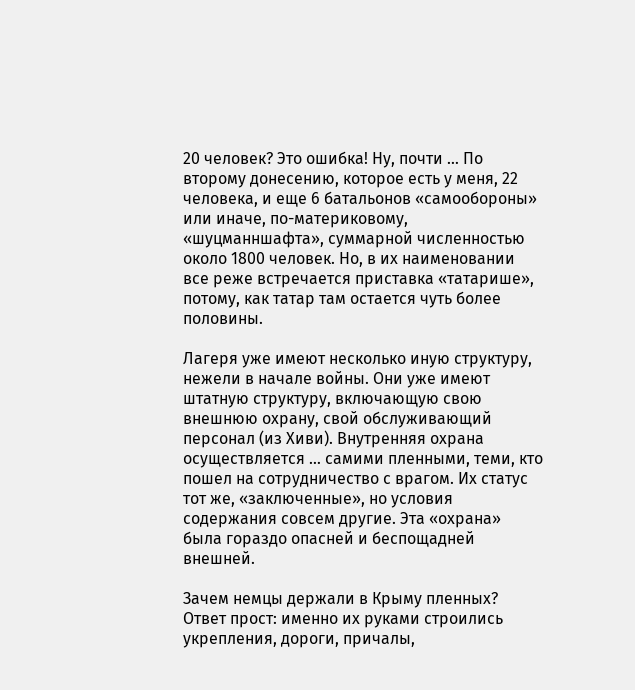20 человек? Это ошибка! Ну, почти … По второму донесению, которое есть у меня, 22 человека, и еще 6 батальонов «самообороны» или иначе, по-материковому, «шуцманншафта», суммарной численностью около 1800 человек. Но, в их наименовании все реже встречается приставка «татарише», потому, как татар там остается чуть более половины.

Лагеря уже имеют несколько иную структуру, нежели в начале войны. Они уже имеют штатную структуру, включающую свою внешнюю охрану, свой обслуживающий персонал (из Хиви). Внутренняя охрана осуществляется … самими пленными, теми, кто пошел на сотрудничество с врагом. Их статус тот же, «заключенные», но условия содержания совсем другие. Эта «охрана» была гораздо опасней и беспощадней внешней.

Зачем немцы держали в Крыму пленных? Ответ прост: именно их руками строились укрепления, дороги, причалы,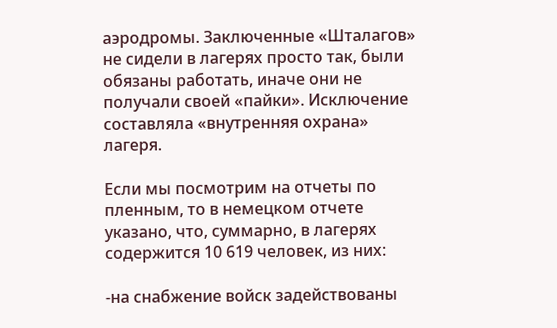аэродромы. Заключенные «Шталагов» не сидели в лагерях просто так, были обязаны работать, иначе они не получали своей «пайки». Исключение составляла «внутренняя охрана» лагеря.

Если мы посмотрим на отчеты по пленным, то в немецком отчете указано, что, суммарно, в лагерях содержится 10 619 человек, из них:

-на снабжение войск задействованы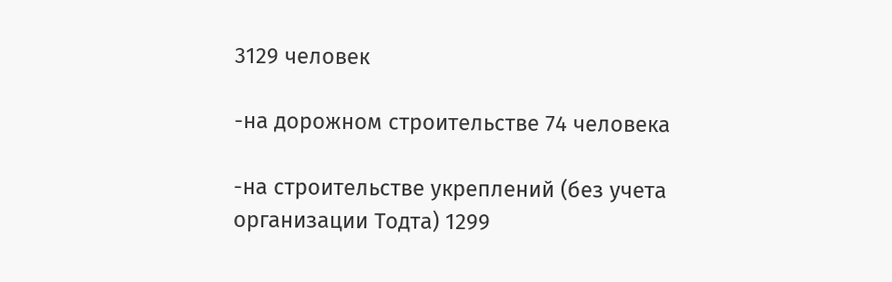3129 человек

-на дорожном строительстве 74 человека

-на строительстве укреплений (без учета организации Тодта) 1299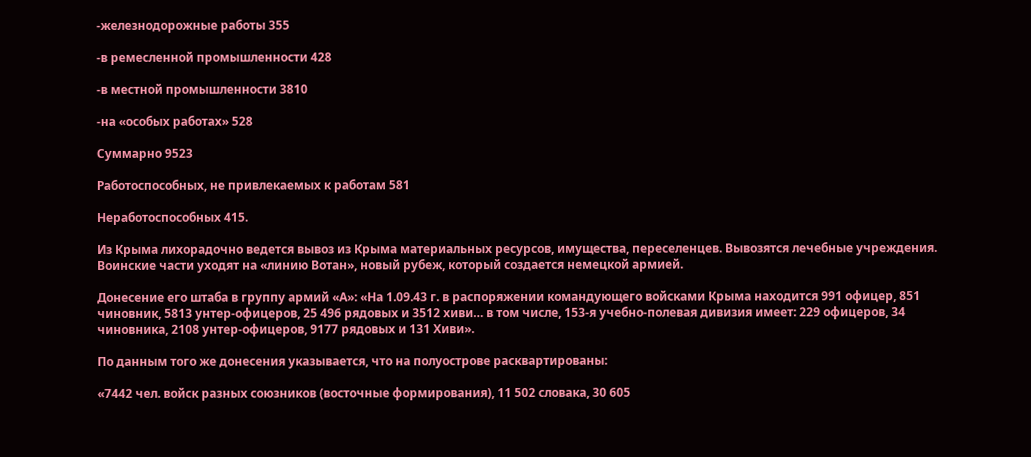-железнодорожные работы 355

-в ремесленной промышленности 428

-в местной промышленности 3810

-на «особых работах» 528

Суммарно 9523

Работоспособных, не привлекаемых к работам 581

Неработоспособных 415.

Из Крыма лихорадочно ведется вывоз из Крыма материальных ресурсов, имущества, переселенцев. Вывозятся лечебные учреждения. Воинские части уходят на «линию Вотан», новый рубеж, который создается немецкой армией.

Донесение его штаба в группу армий «А»: «На 1.09.43 г. в распоряжении командующего войсками Крыма находится 991 офицер, 851 чиновник, 5813 унтер-офицеров, 25 496 рядовых и 3512 хиви… в том числе, 153-я учебно-полевая дивизия имеет: 229 офицеров, 34 чиновника, 2108 унтер-офицеров, 9177 рядовых и 131 Хиви».

По данным того же донесения указывается, что на полуострове расквартированы:

«7442 чел. войск разных союзников (восточные формирования), 11 502 словака, 30 605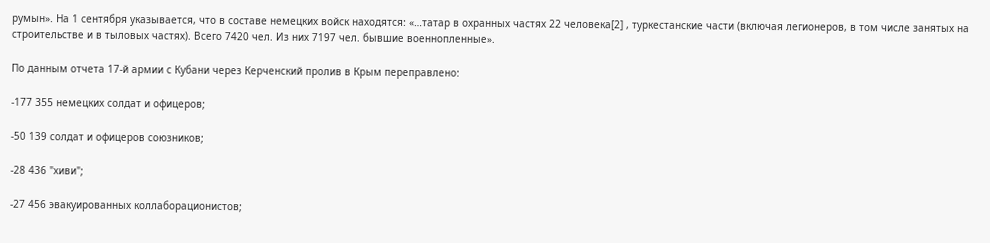румын». На 1 сентября указывается, что в составе немецких войск находятся: «…татар в охранных частях 22 человека[2] , туркестанские части (включая легионеров, в том числе занятых на строительстве и в тыловых частях). Всего 7420 чел. Из них 7197 чел. бывшие военнопленные».

По данным отчета 17-й армии с Кубани через Керченский пролив в Крым переправлено:

-177 355 немецких солдат и офицеров;

-50 139 солдат и офицеров союзников;

-28 436 "хиви";

-27 456 эвакуированных коллаборационистов;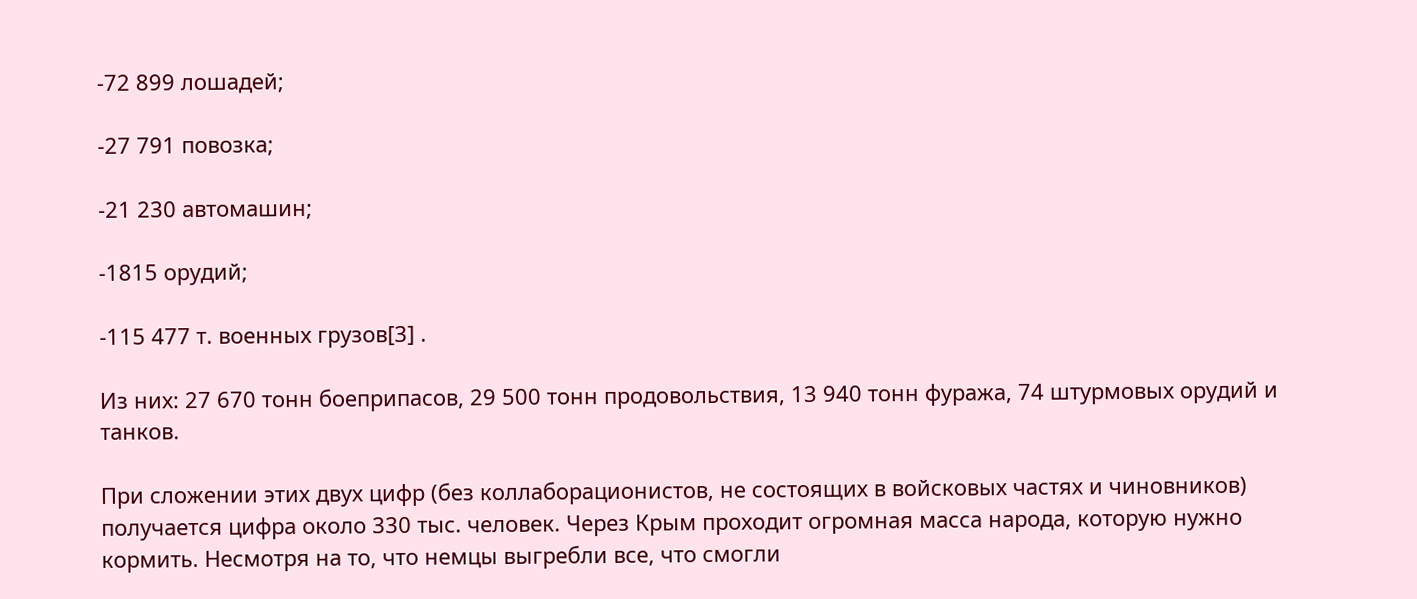-72 899 лошадей;

-27 791 повозка;

-21 230 автомашин;

-1815 орудий;

-115 477 т. военных грузов[3] .

Из них: 27 670 тонн боеприпасов, 29 500 тонн продовольствия, 13 940 тонн фуража, 74 штурмовых орудий и танков.

При сложении этих двух цифр (без коллаборационистов, не состоящих в войсковых частях и чиновников) получается цифра около 330 тыс. человек. Через Крым проходит огромная масса народа, которую нужно кормить. Несмотря на то, что немцы выгребли все, что смогли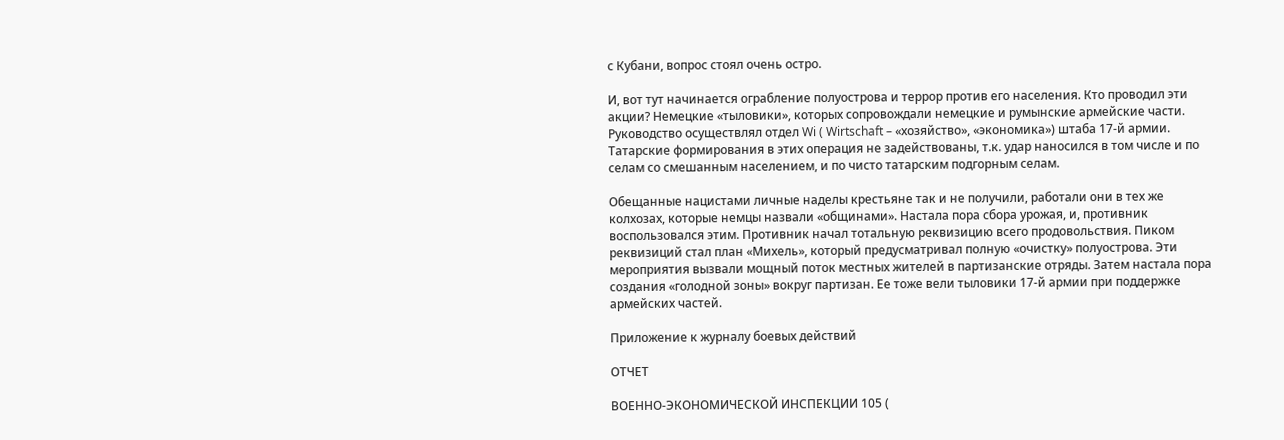с Кубани, вопрос стоял очень остро.

И, вот тут начинается ограбление полуострова и террор против его населения. Кто проводил эти акции? Немецкие «тыловики», которых сопровождали немецкие и румынские армейские части. Руководство осуществлял отдел Wi ( Wirtschaft – «хозяйство», «экономика») штаба 17-й армии. Татарские формирования в этих операция не задействованы, т.к. удар наносился в том числе и по селам со смешанным населением, и по чисто татарским подгорным селам.

Обещанные нацистами личные наделы крестьяне так и не получили, работали они в тех же колхозах, которые немцы назвали «общинами». Настала пора сбора урожая, и, противник воспользовался этим. Противник начал тотальную реквизицию всего продовольствия. Пиком реквизиций стал план «Михель», который предусматривал полную «очистку» полуострова. Эти мероприятия вызвали мощный поток местных жителей в партизанские отряды. Затем настала пора создания «голодной зоны» вокруг партизан. Ее тоже вели тыловики 17-й армии при поддержке армейских частей.

Приложение к журналу боевых действий

ОТЧЕТ

ВОЕННО-ЭКОНОМИЧЕСКОЙ ИНСПЕКЦИИ 105 (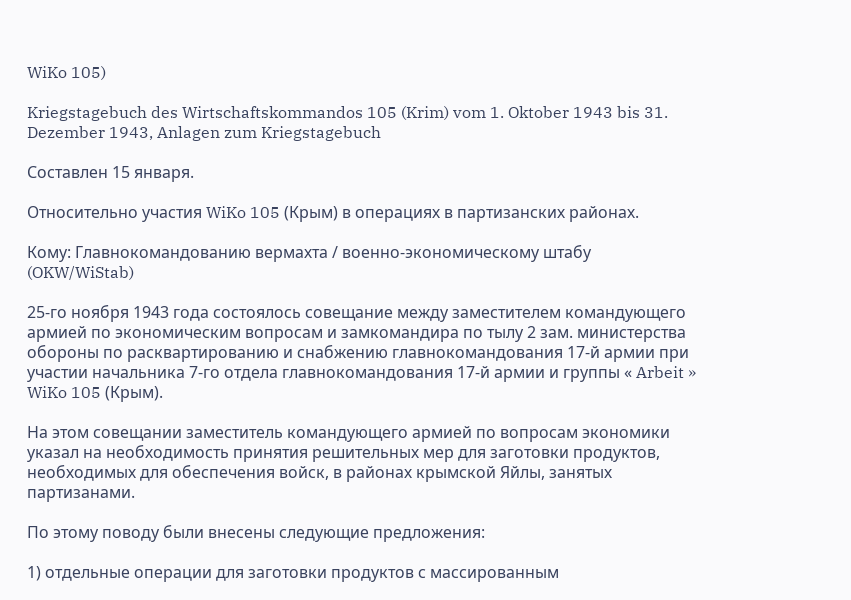WiKo 105)

Kriegstagebuch des Wirtschaftskommandos 105 (Krim) vom 1. Oktober 1943 bis 31. Dezember 1943, Anlagen zum Kriegstagebuch

Составлен 15 января.

Относительно участия WiKo 105 (Крым) в операциях в партизанских районах.

Кому: Главнокомандованию вермахта / военно-экономическому штабу (OKW/WiStab)

25-го ноября 1943 года состоялось совещание между заместителем командующего армией по экономическим вопросам и замкомандира по тылу 2 зам. министерства обороны по расквартированию и снабжению главнокомандования 17-й армии при участии начальника 7-го отдела главнокомандования 17-й армии и группы « Arbeit » WiKo 105 (Крым).

На этом совещании заместитель командующего армией по вопросам экономики указал на необходимость принятия решительных мер для заготовки продуктов, необходимых для обеспечения войск, в районах крымской Яйлы, занятых партизанами.

По этому поводу были внесены следующие предложения:

1) отдельные операции для заготовки продуктов с массированным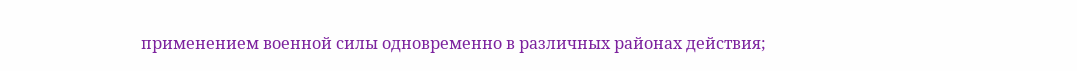применением военной силы одновременно в различных районах действия;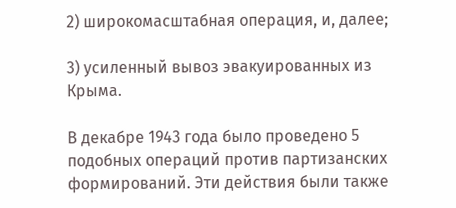2) широкомасштабная операция, и, далее;

3) усиленный вывоз эвакуированных из Крыма.

В декабре 1943 года было проведено 5 подобных операций против партизанских формирований. Эти действия были также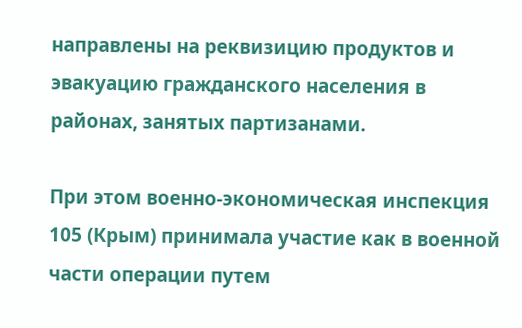направлены на реквизицию продуктов и эвакуацию гражданского населения в районах, занятых партизанами.

При этом военно-экономическая инспекция 105 (Крым) принимала участие как в военной части операции путем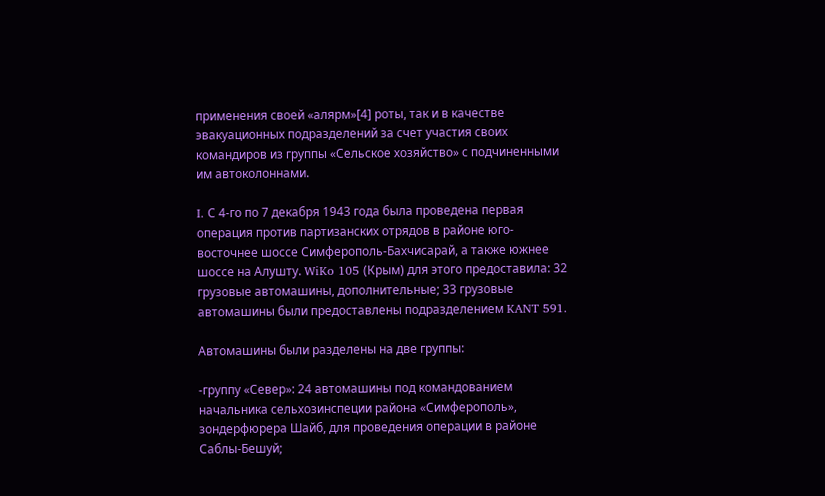применения своей «алярм»[4] роты, так и в качестве эвакуационных подразделений за счет участия своих командиров из группы «Сельское хозяйство» с подчиненными им автоколоннами.

I. С 4-го по 7 декабря 1943 года была проведена первая операция против партизанских отрядов в районе юго-восточнее шоссе Симферополь-Бахчисарай, а также южнее шоссе на Алушту. WiKo 105 (Крым) для этого предоставила: 32 грузовые автомашины, дополнительные; 33 грузовые автомашины были предоставлены подразделением KANT 591.

Автомашины были разделены на две группы:

-группу «Север»: 24 автомашины под командованием начальника сельхозинспеции района «Симферополь», зондерфюрера Шайб, для проведения операции в районе Саблы-Бешуй;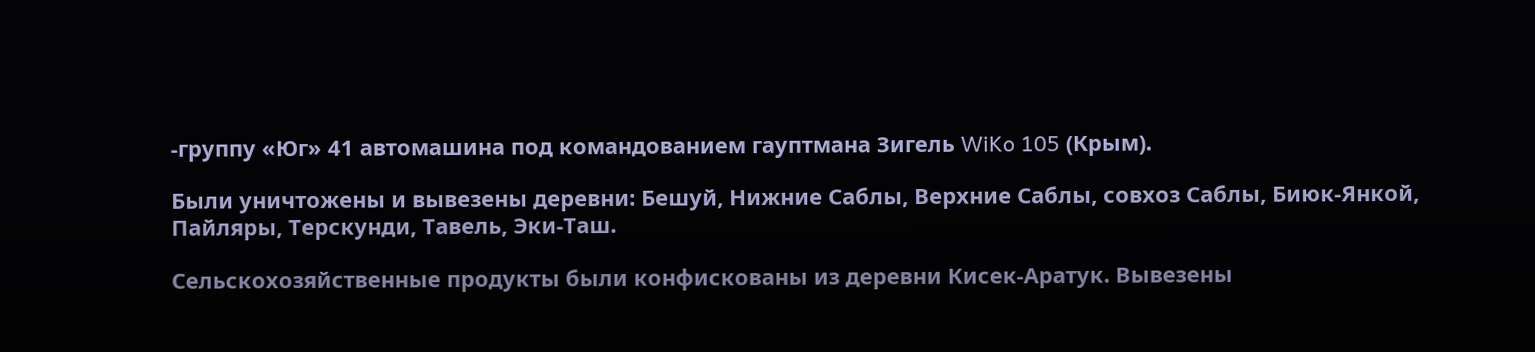-группу «Юг» 41 автомашина под командованием гауптмана Зигель WiKo 105 (Крым).

Были уничтожены и вывезены деревни: Бешуй, Нижние Саблы, Верхние Саблы, совхоз Саблы, Биюк-Янкой, Пайляры, Терскунди, Тавель, Эки-Таш.

Сельскохозяйственные продукты были конфискованы из деревни Кисек-Аратук. Вывезены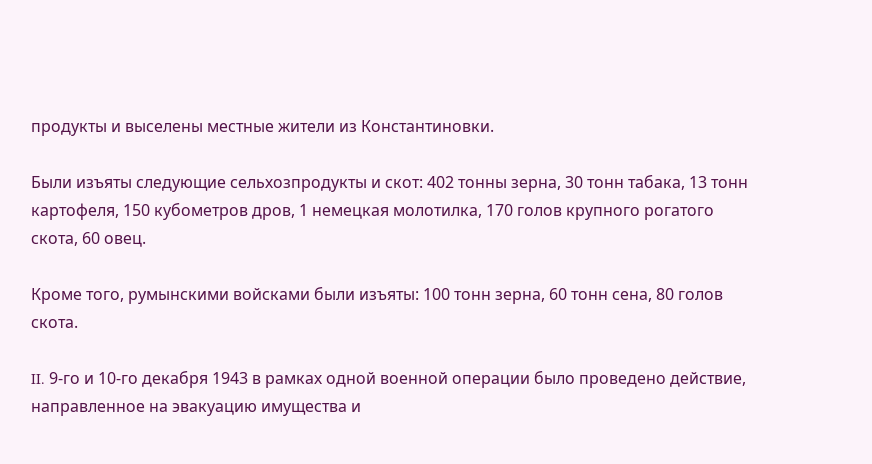продукты и выселены местные жители из Константиновки.

Были изъяты следующие сельхозпродукты и скот: 402 тонны зерна, 30 тонн табака, 13 тонн картофеля, 150 кубометров дров, 1 немецкая молотилка, 170 голов крупного рогатого скота, 60 овец.

Кроме того, румынскими войсками были изъяты: 100 тонн зерна, 60 тонн сена, 80 голов скота.

II. 9-го и 10-го декабря 1943 в рамках одной военной операции было проведено действие, направленное на эвакуацию имущества и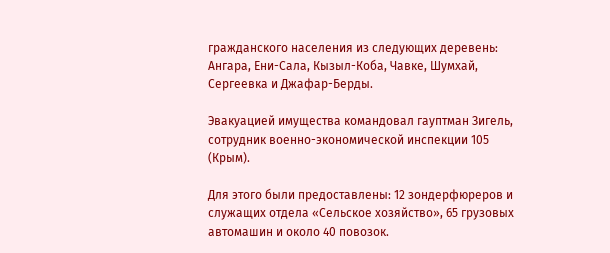гражданского населения из следующих деревень: Ангара, Ени-Сала, Кызыл-Коба, Чавке, Шумхай, Сергеевка и Джафар-Берды.

Эвакуацией имущества командовал гауптман Зигель, сотрудник военно-экономической инспекции 105 (Крым).

Для этого были предоставлены: 12 зондерфюреров и служащих отдела «Сельское хозяйство», 65 грузовых автомашин и около 40 повозок.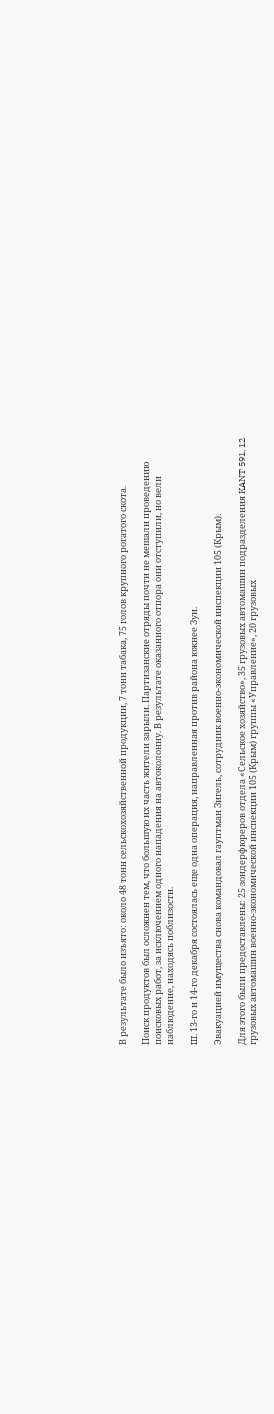В результате было изъято: около 48 тонн сельскохозяйственной продукции, 7 тонн табака, 75 голов крупного рогатого скота.

Поиск продуктов был осложнен тем, что большую их часть жители зарыли. Партизанские отряды почти не мешали проведению поисковых работ, за исключением одного нападения на автоколонну. В результате оказанного отпора они отступили, но вели наблюдение, находясь поблизости.

III. 13-го и 14-го декабря состоялась еще одна операция, направленная против района южнее Зуи.

Эвакуацией имущества снова командовал гауптман Зигель, сотрудник военно-экономической инспекции 105 (Крым).

Для этого были предоставлены: 25 зондерфюреров отдела «Сельское хозяйство», 35 грузовых автомашин подразделения KANT 591, 12 грузовых автомашин военно-экономической инспекции 105 (Крым) группы «Управление», 20 грузовых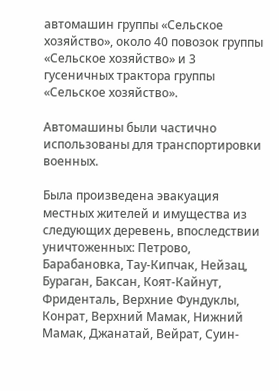автомашин группы «Сельское хозяйство», около 40 повозок группы «Сельское хозяйство» и 3 гусеничных трактора группы «Сельское хозяйство».

Автомашины были частично использованы для транспортировки военных.

Была произведена эвакуация местных жителей и имущества из следующих деревень, впоследствии уничтоженных: Петрово, Барабановка, Тау-Кипчак, Нейзац, Бураган, Баксан, Коят-Кайнут, Фриденталь, Верхние Фундуклы, Конрат, Верхний Мамак, Нижний Мамак, Джанатай, Вейрат, Суин-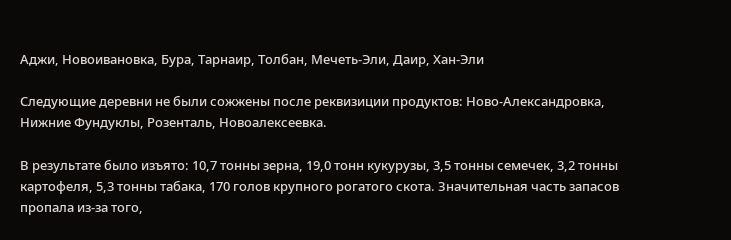Аджи, Новоивановка, Бура, Тарнаир, Толбан, Мечеть-Эли, Даир, Хан-Эли

Следующие деревни не были сожжены после реквизиции продуктов: Ново-Александровка, Нижние Фундуклы, Розенталь, Новоалексеевка.

В результате было изъято: 10,7 тонны зерна, 19,0 тонн кукурузы, 3,5 тонны семечек, 3,2 тонны картофеля, 5,3 тонны табака, 170 голов крупного рогатого скота. Значительная часть запасов пропала из-за того,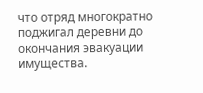что отряд многократно поджигал деревни до окончания эвакуации имущества.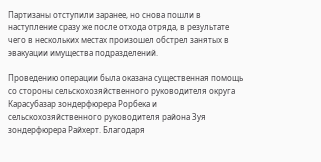Партизаны отступили заранее, но снова пошли в наступление сразу же после отхода отряда, в результате чего в нескольких местах произошел обстрел занятых в эвакуации имущества подразделений.

Проведению операции была оказана существенная помощь со стороны сельскохозяйственного руководителя округа Карасубазар зондерфюрера Рорбека и сельскохозяйственного руководителя района Зуя зондерфюрера Райхерт. Благодаря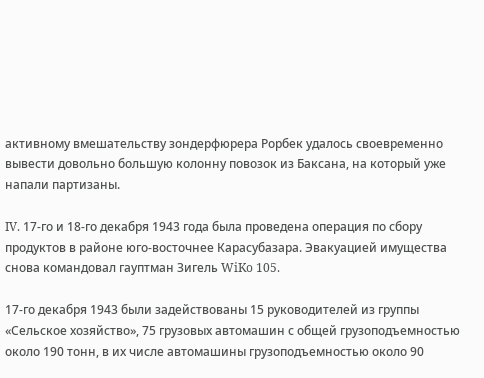активному вмешательству зондерфюрера Рорбек удалось своевременно вывести довольно большую колонну повозок из Баксана, на который уже напали партизаны.

IV. 17-го и 18-го декабря 1943 года была проведена операция по сбору продуктов в районе юго-восточнее Карасубазара. Эвакуацией имущества снова командовал гауптман Зигель WiKo 105.

17-го декабря 1943 были задействованы 15 руководителей из группы «Сельское хозяйство», 75 грузовых автомашин с общей грузоподъемностью около 190 тонн, в их числе автомашины грузоподъемностью около 90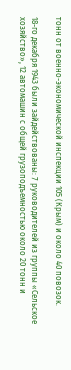тонн от военно-экономической инспекции 105 (Крым) и около 40 повозок.

18-го декабря 1943 были зайдействованы: 7 руководителей из группы «Сельское хозяйство», 12 автомашин с общей грузоподъемностью около 20 тонн и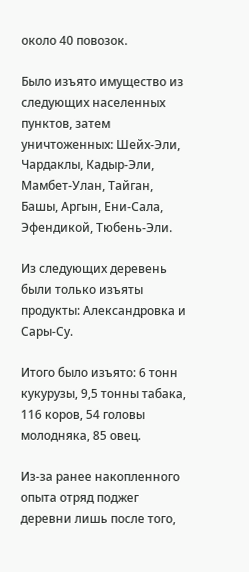около 40 повозок.

Было изъято имущество из следующих населенных пунктов, затем уничтоженных: Шейх-Эли, Чардаклы, Кадыр-Эли, Мамбет-Улан, Тайган, Башы, Аргын, Ени-Сала, Эфендикой, Тюбень-Эли.

Из следующих деревень были только изъяты продукты: Александровка и Сары-Су.

Итого было изъято: 6 тонн кукурузы, 9,5 тонны табака, 116 коров, 54 головы молодняка, 85 овец.

Из-за ранее накопленного опыта отряд поджег деревни лишь после того,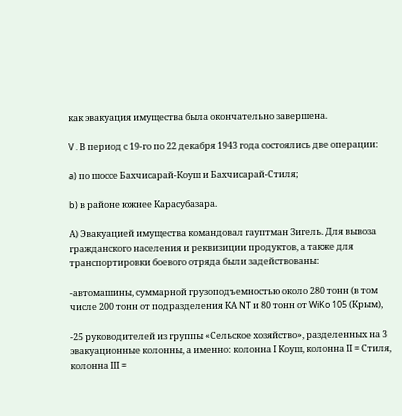как эвакуация имущества была окончательно завершена.

V . В период с 19-го по 22 декабря 1943 года состоялись две операции:

a) по шоссе Бахчисарай-Коуш и Бахчисарай-Стиля;

b) в районе южнее Карасубазара.

А) Эвакуацией имущества командовал гауптман Зигель. Для вывоза гражданского населения и реквизиции продуктов, а также для транспортировки боевого отряда были задействованы:

-автомашины, суммарной грузоподъемностью около 280 тонн (в том числе 200 тонн от подразделения КА NT и 80 тонн от WiKo 105 (Крым),

-25 руководителей из группы «Сельское хозяйство», разделенных на 3 эвакуационные колонны, а именно: колонна I Коуш, колонна II = Стиля, колонна III =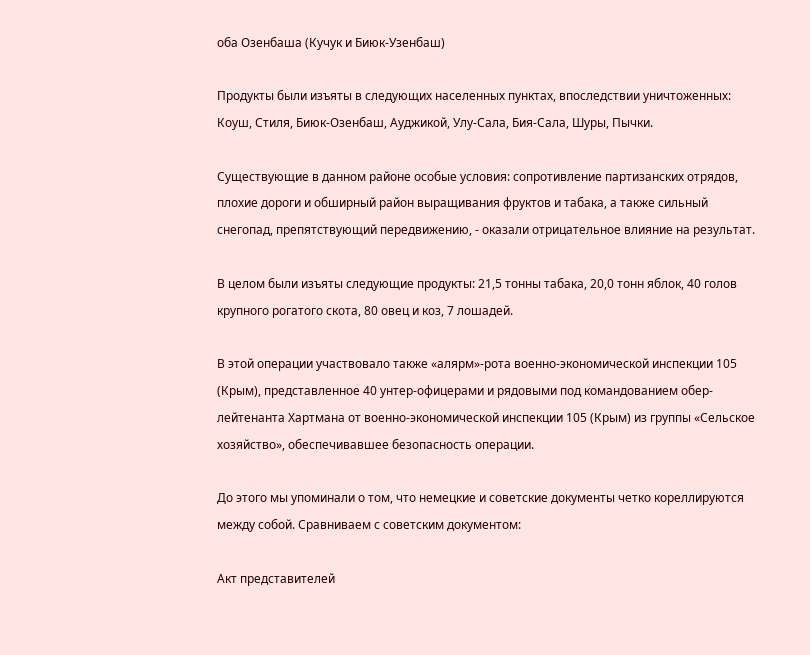оба Озенбаша (Кучук и Биюк-Узенбаш)

Продукты были изъяты в следующих населенных пунктах, впоследствии уничтоженных: Коуш, Стиля, Биюк-Озенбаш, Ауджикой, Улу-Сала, Бия-Сала, Шуры, Пычки.

Существующие в данном районе особые условия: сопротивление партизанских отрядов, плохие дороги и обширный район выращивания фруктов и табака, а также сильный снегопад, препятствующий передвижению, - оказали отрицательное влияние на результат.

В целом были изъяты следующие продукты: 21,5 тонны табака, 20,0 тонн яблок, 40 голов крупного рогатого скота, 80 овец и коз, 7 лошадей.

В этой операции участвовало также «алярм»-рота военно-экономической инспекции 105 (Крым), представленное 40 унтер-офицерами и рядовыми под командованием обер-лейтенанта Хартмана от военно-экономической инспекции 105 (Крым) из группы «Сельское хозяйство», обеспечивавшее безопасность операции.

До этого мы упоминали о том, что немецкие и советские документы четко кореллируются между собой. Сравниваем с советским документом:

Акт представителей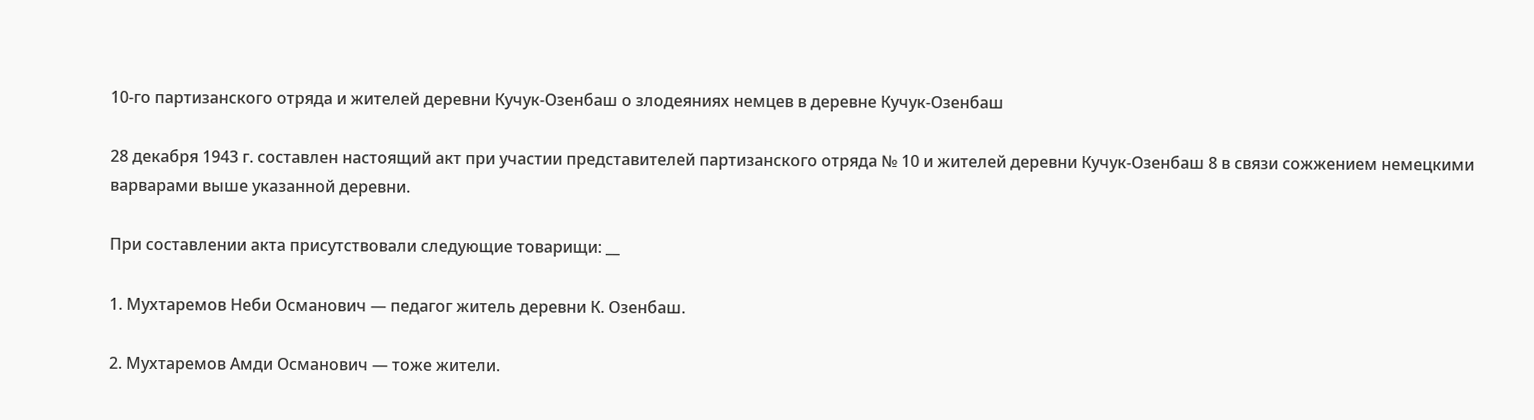10-го партизанского отряда и жителей деревни Кучук-Озенбаш о злодеяниях немцев в деревне Кучук-Озенбаш

28 декабря 1943 г. составлен настоящий акт при участии представителей партизанского отряда № 10 и жителей деревни Кучук-Озенбаш 8 в связи сожжением немецкими варварами выше указанной деревни.

При составлении акта присутствовали следующие товарищи: __

1. Мухтаремов Неби Османович — педагог житель деревни К. Озенбаш.

2. Мухтаремов Амди Османович — тоже жители.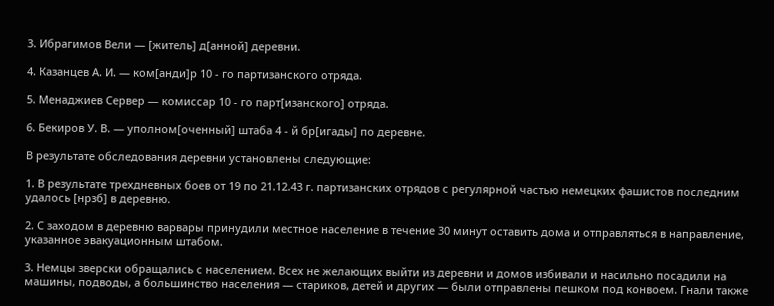3. Ибрагимов Вели — [житель] д[анной] деревни.

4. Казанцев А. И. — ком[анди]р 10 ‑ го партизанского отряда.

5. Менаджиев Сервер — комиссар 10 ‑ го парт[изанского] отряда.

6. Бекиров У. В. — уполном[оченный] штаба 4 ‑ й бр[игады] по деревне.

В результате обследования деревни установлены следующие:

1. В результате трехдневных боев от 19 по 21.12.43 г. партизанских отрядов с регулярной частью немецких фашистов последним удалось [нрзб] в деревню.

2. С заходом в деревню варвары принудили местное население в течение 30 минут оставить дома и отправляться в направление, указанное эвакуационным штабом.

3. Немцы зверски обращались с населением. Всех не желающих выйти из деревни и домов избивали и насильно посадили на машины, подводы, а большинство населения — стариков, детей и других — были отправлены пешком под конвоем. Гнали также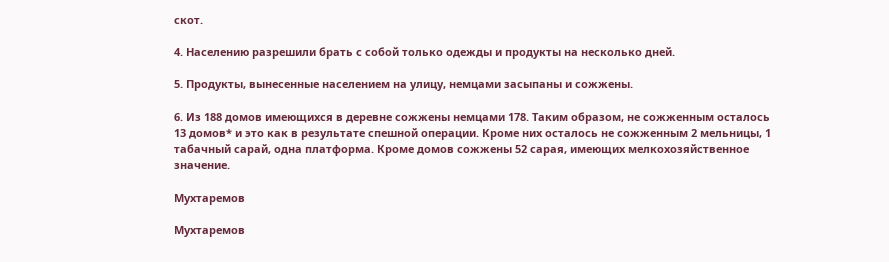скот.

4. Населению разрешили брать с собой только одежды и продукты на несколько дней.

5. Продукты, вынесенные населением на улицу, немцами засыпаны и сожжены.

6. Из 188 домов имеющихся в деревне сожжены немцами 178. Таким образом, не сожженным осталось 13 домов* и это как в результате спешной операции. Кроме них осталось не сожженным 2 мельницы, 1 табачный сарай, одна платформа. Кроме домов сожжены 52 сарая, имеющих мелкохозяйственное значение.

Мухтаремов

Мухтаремов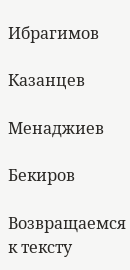Ибрагимов

Казанцев

Менаджиев

Бекиров

Возвращаемся к тексту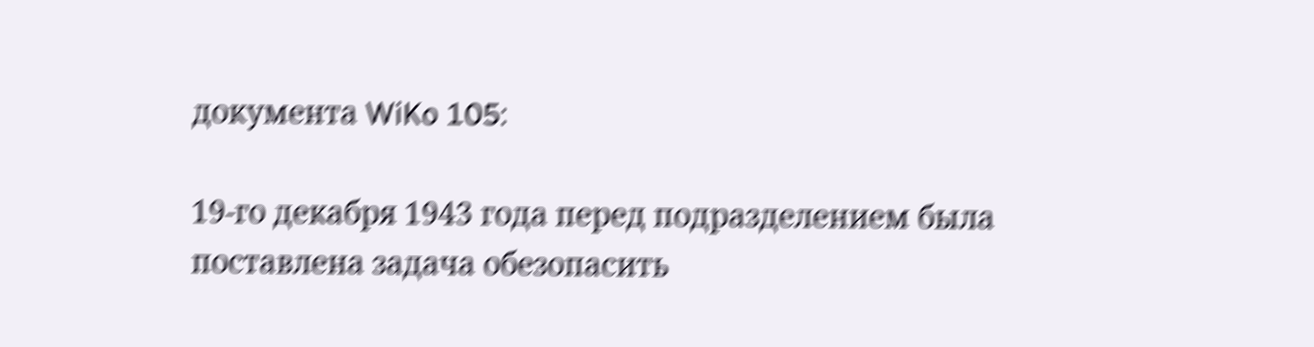документа WiKo 105:

19-го декабря 1943 года перед подразделением была поставлена задача обезопасить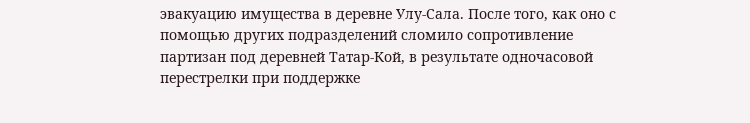эвакуацию имущества в деревне Улу-Сала. После того, как оно с помощью других подразделений сломило сопротивление партизан под деревней Татар-Кой, в результате одночасовой перестрелки при поддержке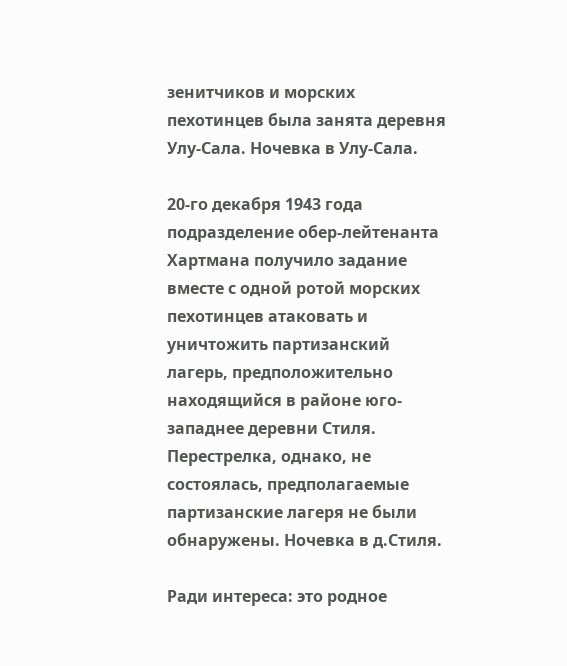зенитчиков и морских пехотинцев была занята деревня Улу-Сала. Ночевка в Улу-Сала.

20-го декабря 1943 года подразделение обер-лейтенанта Хартмана получило задание вместе с одной ротой морских пехотинцев атаковать и уничтожить партизанский лагерь, предположительно находящийся в районе юго-западнее деревни Стиля. Перестрелка, однако, не состоялась, предполагаемые партизанские лагеря не были обнаружены. Ночевка в д.Стиля.

Ради интереса: это родное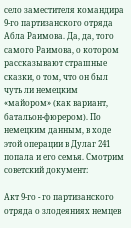село заместителя командира 9-го партизанского отряда Абла Раимова. Да, да, того самого Раимова, о котором рассказывают страшные сказки, о том, что он был чуть ли немецким «майором» (как вариант, батальон-фюрером). По немецким данным, в ходе этой операции в Дулаг 241 попала и его семья. Смотрим советский документ:

Акт 9-го ‑ го партизанского отряда о злодеяниях немцев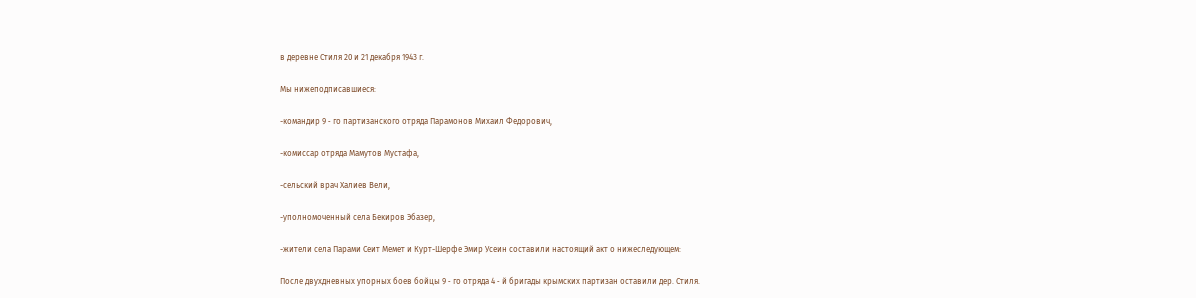в деревне Стиля 20 и 21 декабря 1943 г.

Мы нижеподписавшиеся:

-командир 9 ‑ го партизанского отряда Парамонов Михаил Федорович,

-комиссар отряда Мамутов Мустафа,

-сельский врач Халиев Вели,

-уполномоченный села Бекиров Эбазер,

-жители села Парами Сеит Мемет и Курт-Шерфе Эмир Усеин составили настоящий акт о нижеследующем:

После двухдневных упорных боев бойцы 9 ‑ го отряда 4 ‑ й бригады крымских партизан оставили дер. Стиля.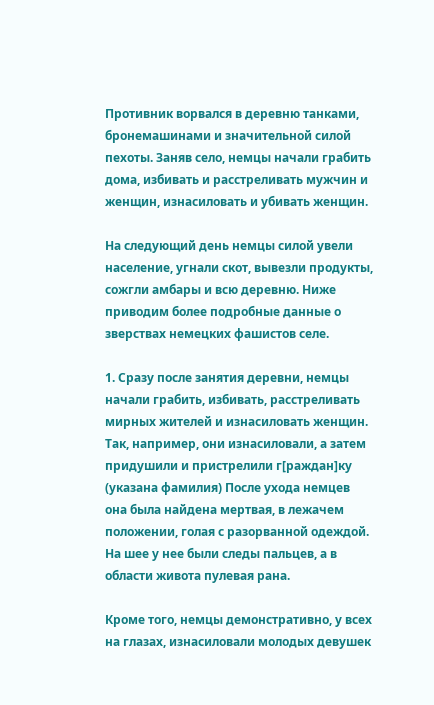Противник ворвался в деревню танками, бронемашинами и значительной силой пехоты. Заняв село, немцы начали грабить дома, избивать и расстреливать мужчин и женщин, изнасиловать и убивать женщин.

На следующий день немцы силой увели население, угнали скот, вывезли продукты, сожгли амбары и всю деревню. Ниже приводим более подробные данные о зверствах немецких фашистов селе.

1. Сразу после занятия деревни, немцы начали грабить, избивать, расстреливать мирных жителей и изнасиловать женщин. Так, например, они изнасиловали, а затем придушили и пристрелили г[раждан]ку (указана фамилия) После ухода немцев она была найдена мертвая, в лежачем положении, голая с разорванной одеждой. На шее у нее были следы пальцев, а в области живота пулевая рана.

Кроме того, немцы демонстративно, у всех на глазах, изнасиловали молодых девушек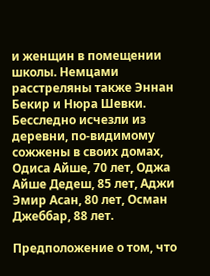и женщин в помещении школы. Немцами расстреляны также Эннан Бекир и Нюра Шевки. Бесследно исчезли из деревни, по-видимому сожжены в своих домах, Одиса Айше, 70 лет, Оджа Айше Дедеш, 85 лет, Аджи Эмир Асан, 80 лет, Осман Джеббар, 88 лет.

Предположение о том, что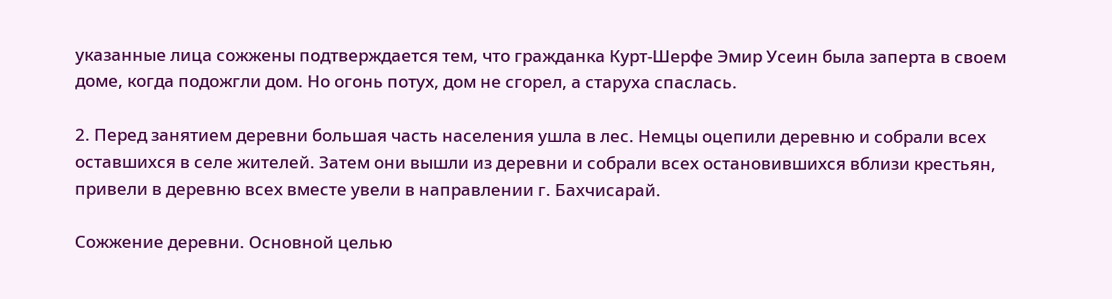указанные лица сожжены подтверждается тем, что гражданка Курт-Шерфе Эмир Усеин была заперта в своем доме, когда подожгли дом. Но огонь потух, дом не сгорел, а старуха спаслась.

2. Перед занятием деревни большая часть населения ушла в лес. Немцы оцепили деревню и собрали всех оставшихся в селе жителей. Затем они вышли из деревни и собрали всех остановившихся вблизи крестьян, привели в деревню всех вместе увели в направлении г. Бахчисарай.

Сожжение деревни. Основной целью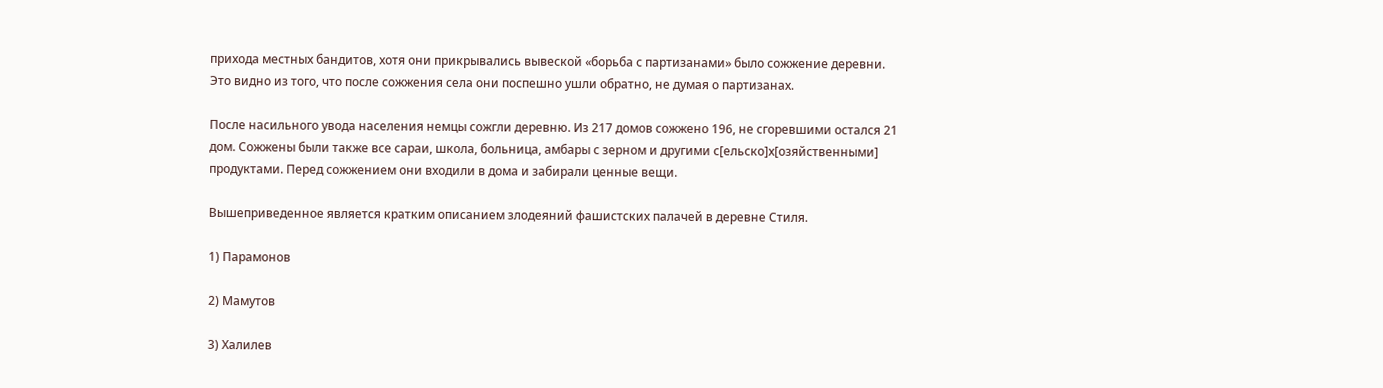прихода местных бандитов, хотя они прикрывались вывеской «борьба с партизанами» было сожжение деревни. Это видно из того, что после сожжения села они поспешно ушли обратно, не думая о партизанах.

После насильного увода населения немцы сожгли деревню. Из 217 домов сожжено 196, не сгоревшими остался 21 дом. Сожжены были также все сараи, школа, больница, амбары с зерном и другими с[ельско]х[озяйственными] продуктами. Перед сожжением они входили в дома и забирали ценные вещи.

Вышеприведенное является кратким описанием злодеяний фашистских палачей в деревне Стиля.

1) Парамонов

2) Мамутов

3) Халилев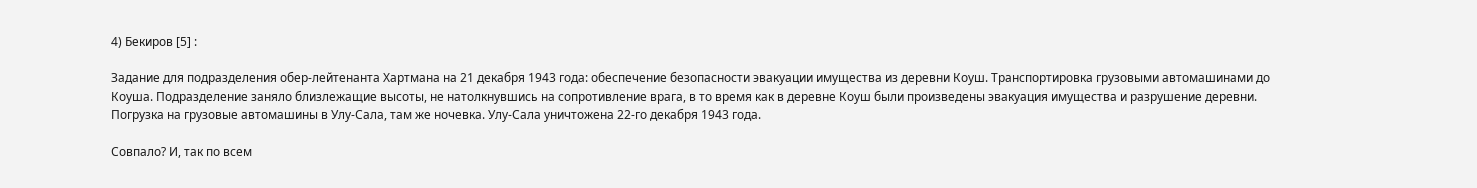4) Бекиров [5] :

Задание для подразделения обер-лейтенанта Хартмана на 21 декабря 1943 года: обеспечение безопасности эвакуации имущества из деревни Коуш. Транспортировка грузовыми автомашинами до Коуша. Подразделение заняло близлежащие высоты, не натолкнувшись на сопротивление врага, в то время как в деревне Коуш были произведены эвакуация имущества и разрушение деревни. Погрузка на грузовые автомашины в Улу-Сала, там же ночевка. Улу-Сала уничтожена 22-го декабря 1943 года.

Совпало? И, так по всем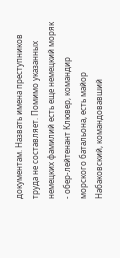документам. Назвать имена преступников труда не составляет. Помимо указанных немецких фамилий есть еще немецкий моряк - обер-лейтенант Клювер, командир морского батальона, есть майор Набаковский, командовавший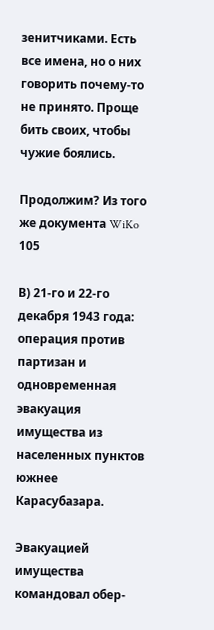зенитчиками. Есть все имена, но о них говорить почему-то не принято. Проще бить своих, чтобы чужие боялись.

Продолжим? Из того же документа WiKo 105

В) 21-го и 22-го декабря 1943 года: операция против партизан и одновременная эвакуация имущества из населенных пунктов южнее Карасубазара.

Эвакуацией имущества командовал обер-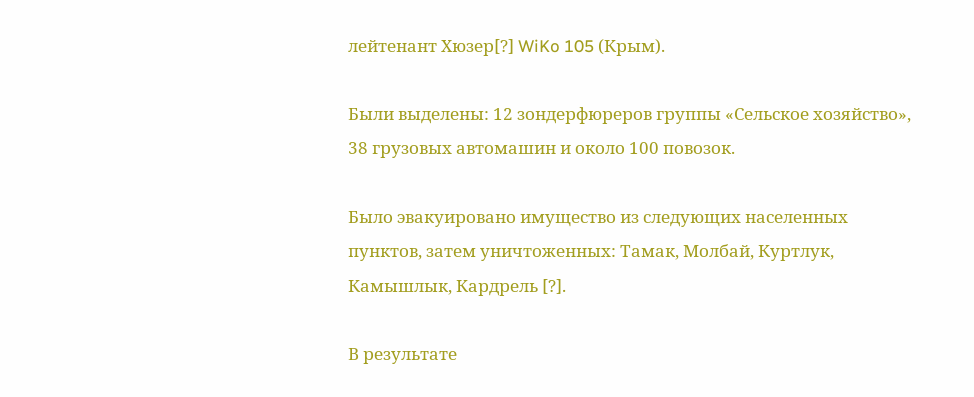лейтенант Хюзер[?] WiKo 105 (Крым).

Были выделены: 12 зондерфюреров группы «Сельское хозяйство», 38 грузовых автомашин и около 100 повозок.

Было эвакуировано имущество из следующих населенных пунктов, затем уничтоженных: Тамак, Молбай, Куртлук, Камышлык, Кардрель [?].

В результате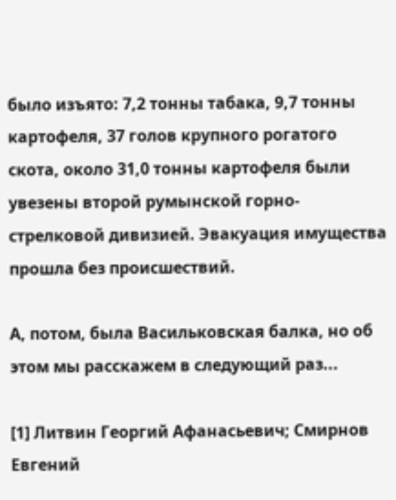было изъято: 7,2 тонны табака, 9,7 тонны картофеля, 37 голов крупного рогатого скота, около 31,0 тонны картофеля были увезены второй румынской горно-стрелковой дивизией. Эвакуация имущества прошла без происшествий.

А, потом, была Васильковская балка, но об этом мы расскажем в следующий раз...

[1] Литвин Георгий Афанасьевич; Смирнов Евгений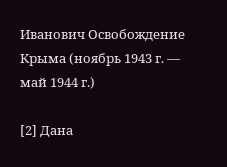Иванович Освобождение Крыма (ноябрь 1943 г. — май 1944 г.)

[2] Дана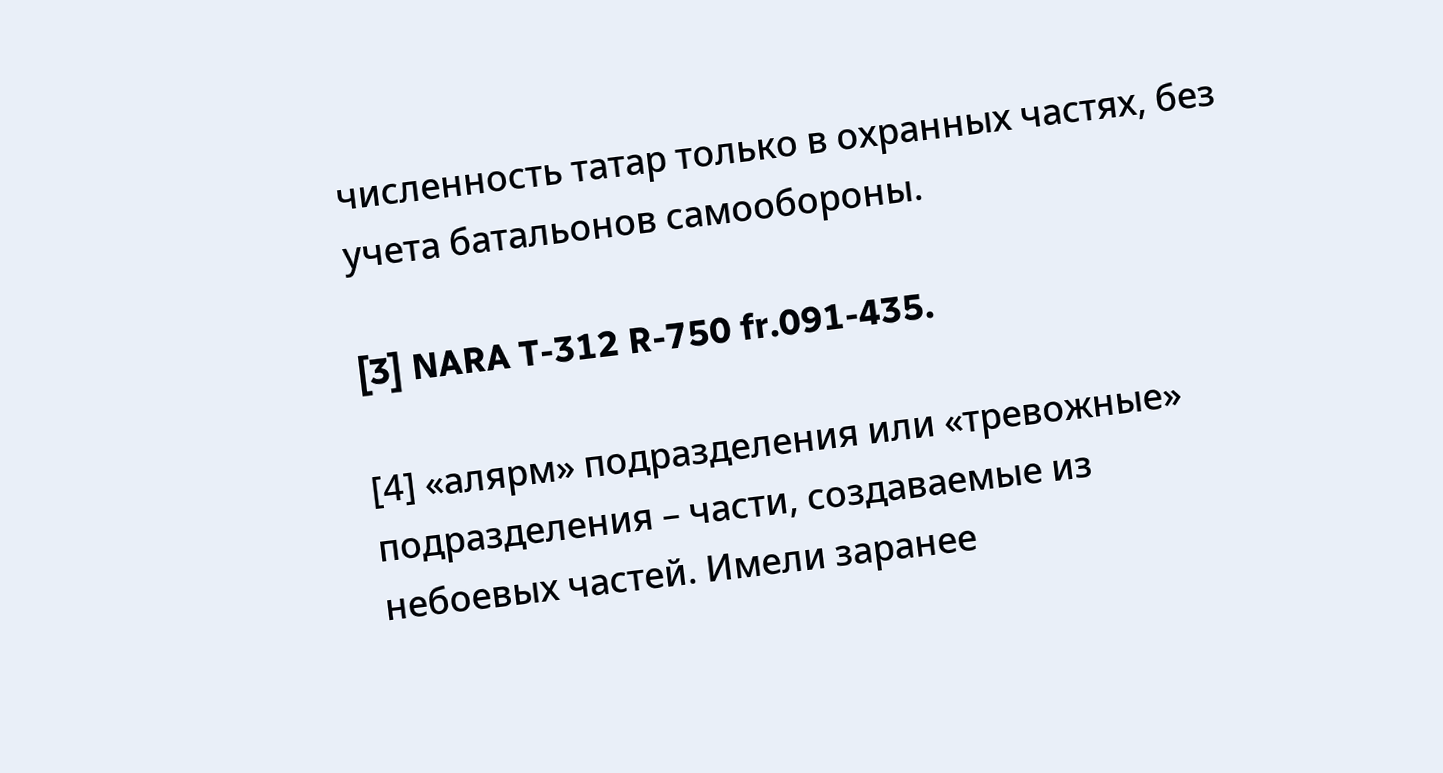численность татар только в охранных частях, без учета батальонов самообороны.

[3] NARA T-312 R-750 fr.091-435.

[4] «алярм» подразделения или «тревожные» подразделения – части, создаваемые из небоевых частей. Имели заранее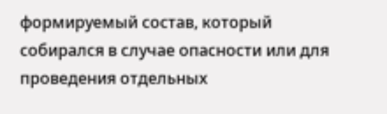формируемый состав, который собирался в случае опасности или для проведения отдельных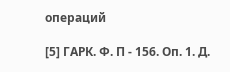операций

[5] ГАРК. Ф. П ‑ 156. Оп. 1. Д.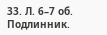33. Л. 6–7 об. Подлинник.